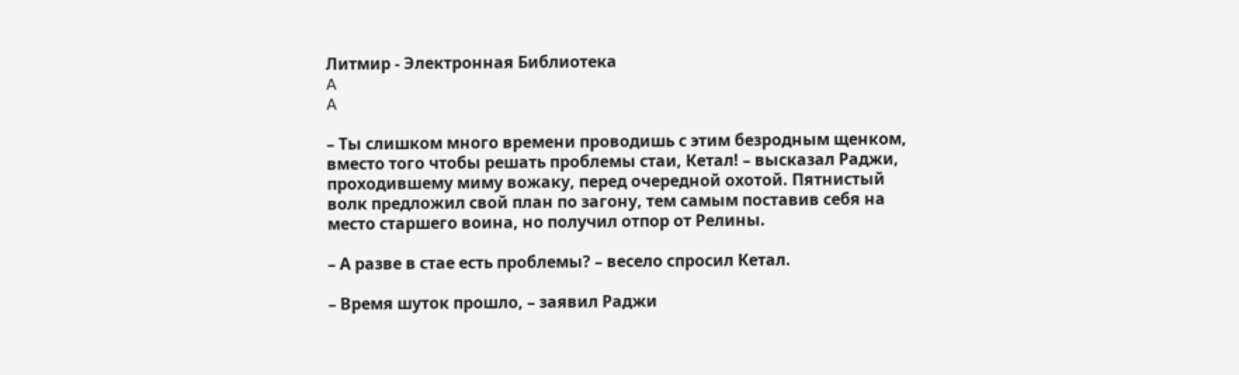Литмир - Электронная Библиотека
A
A

– Ты слишком много времени проводишь с этим безродным щенком, вместо того чтобы решать проблемы стаи, Кетал! – высказал Раджи, проходившему миму вожаку, перед очередной охотой. Пятнистый волк предложил свой план по загону, тем самым поставив себя на место старшего воина, но получил отпор от Релины.

– А разве в стае есть проблемы? – весело спросил Кетал.

– Время шуток прошло, – заявил Раджи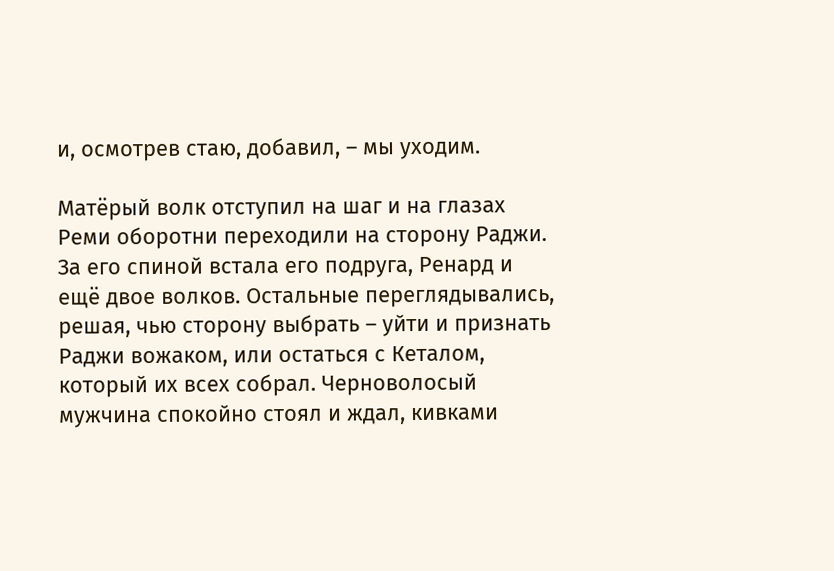и, осмотрев стаю, добавил, – мы уходим.

Матёрый волк отступил на шаг и на глазах Реми оборотни переходили на сторону Раджи. За его спиной встала его подруга, Ренард и ещё двое волков. Остальные переглядывались, решая, чью сторону выбрать – уйти и признать Раджи вожаком, или остаться с Кеталом, который их всех собрал. Черноволосый мужчина спокойно стоял и ждал, кивками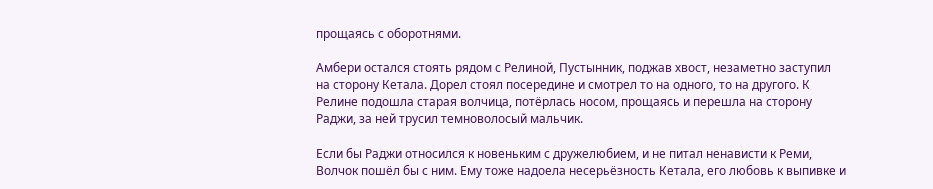прощаясь с оборотнями.

Амбери остался стоять рядом с Релиной, Пустынник, поджав хвост, незаметно заступил на сторону Кетала. Дорел стоял посередине и смотрел то на одного, то на другого. К Релине подошла старая волчица, потёрлась носом, прощаясь и перешла на сторону Раджи, за ней трусил темноволосый мальчик.

Если бы Раджи относился к новеньким с дружелюбием, и не питал ненависти к Реми, Волчок пошёл бы с ним. Ему тоже надоела несерьёзность Кетала, его любовь к выпивке и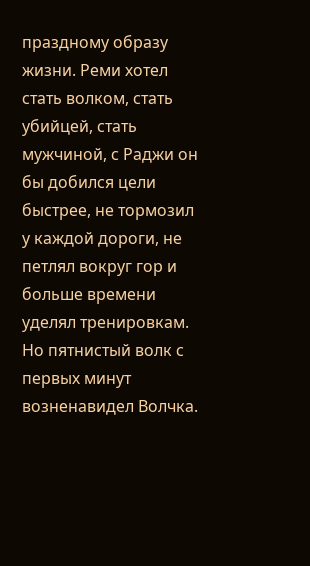праздному образу жизни. Реми хотел стать волком, стать убийцей, стать мужчиной, с Раджи он бы добился цели быстрее, не тормозил у каждой дороги, не петлял вокруг гор и больше времени уделял тренировкам. Но пятнистый волк с первых минут возненавидел Волчка.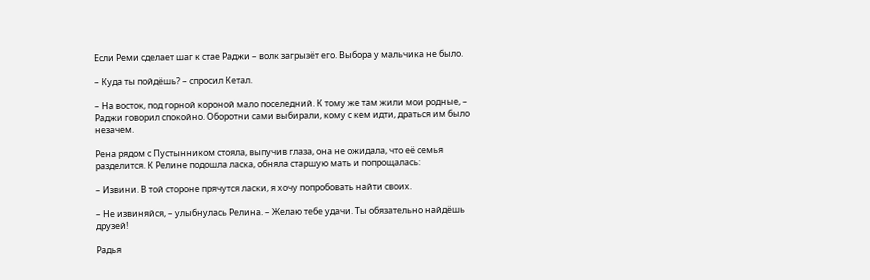Если Реми сделает шаг к стае Раджи – волк загрызёт его. Выбора у мальчика не было.

– Куда ты пойдёшь? – спросил Кетал.

– На восток, под горной короной мало поселедний. К тому же там жили мои родные, – Раджи говорил спокойно. Оборотни сами выбирали, кому с кем идти, драться им было незачем.

Рена рядом с Пустынником стояла, выпучив глаза, она не ожидала, что её семья разделится. К Релине подошла ласка, обняла старшую мать и попрощалась:

– Извини. В той стороне прячутся ласки, я хочу попробовать найти своих.

– Не извиняйся, – улыбнулась Релина. – Желаю тебе удачи. Ты обязательно найдёшь друзей!

Радья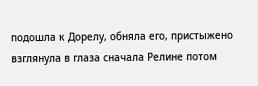подошла к Дорелу, обняла его, пристыжено взглянула в глаза сначала Релине потом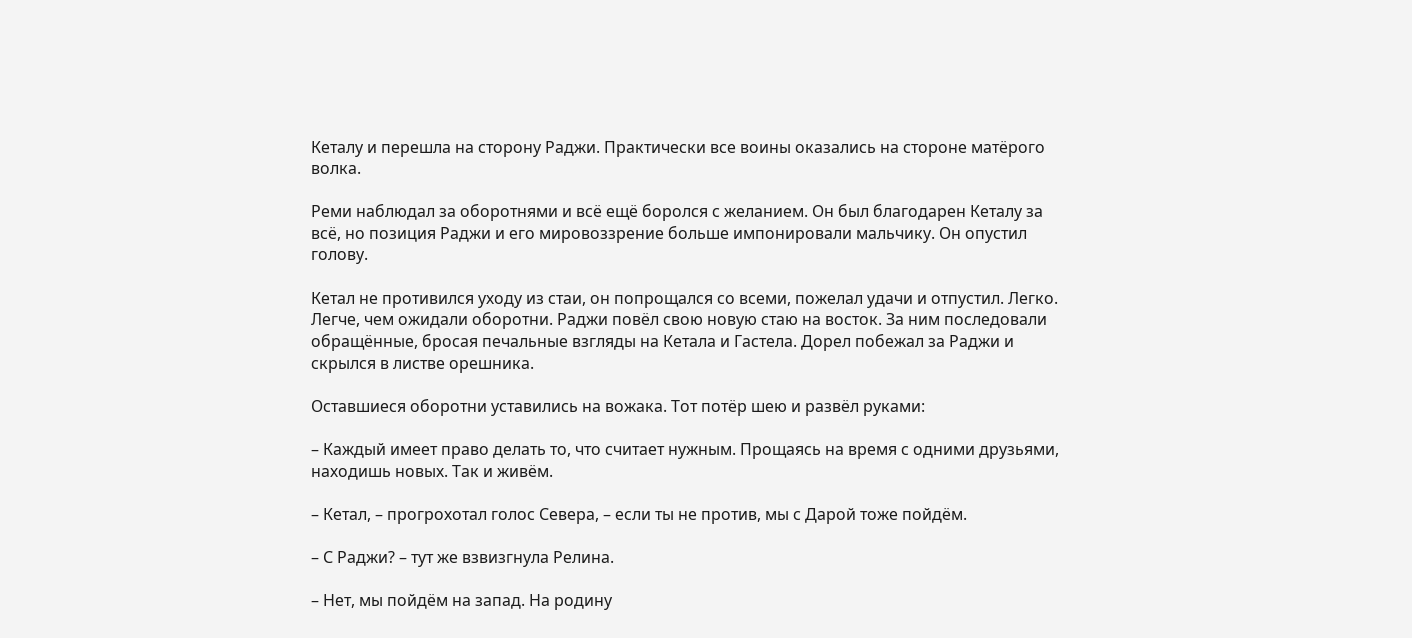Кеталу и перешла на сторону Раджи. Практически все воины оказались на стороне матёрого волка.

Реми наблюдал за оборотнями и всё ещё боролся с желанием. Он был благодарен Кеталу за всё, но позиция Раджи и его мировоззрение больше импонировали мальчику. Он опустил голову.

Кетал не противился уходу из стаи, он попрощался со всеми, пожелал удачи и отпустил. Легко. Легче, чем ожидали оборотни. Раджи повёл свою новую стаю на восток. За ним последовали обращённые, бросая печальные взгляды на Кетала и Гастела. Дорел побежал за Раджи и скрылся в листве орешника.

Оставшиеся оборотни уставились на вожака. Тот потёр шею и развёл руками:

– Каждый имеет право делать то, что считает нужным. Прощаясь на время с одними друзьями, находишь новых. Так и живём.

– Кетал, – прогрохотал голос Севера, – если ты не против, мы с Дарой тоже пойдём.

– С Раджи? – тут же взвизгнула Релина.

– Нет, мы пойдём на запад. На родину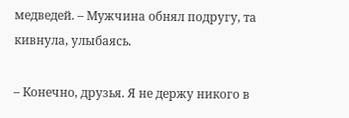медведей. – Мужчина обнял подругу, та кивнула, улыбаясь.

– Конечно, друзья. Я не держу никого в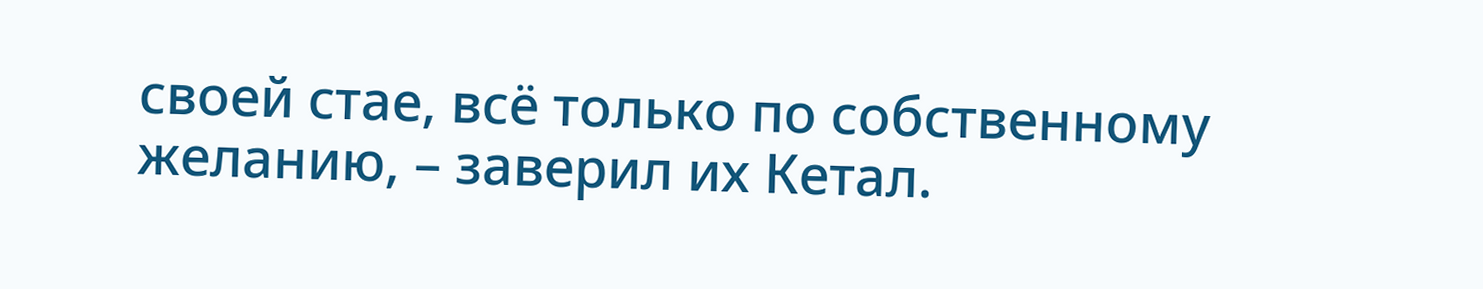своей стае, всё только по собственному желанию, – заверил их Кетал.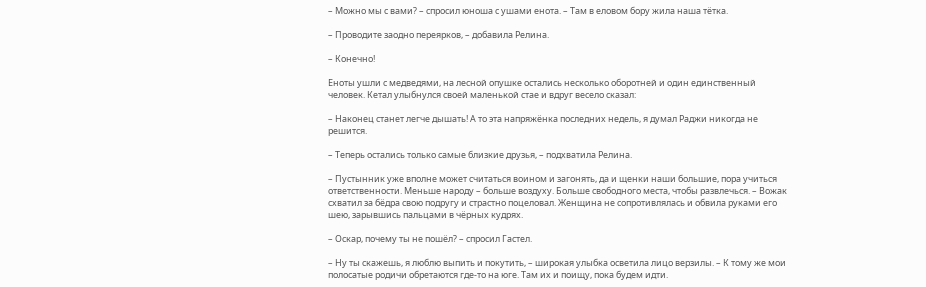– Можно мы с вами? – спросил юноша с ушами енота. – Там в еловом бору жила наша тётка.

– Проводите заодно переярков, – добавила Релина.

– Конечно!

Еноты ушли с медведями, на лесной опушке остались несколько оборотней и один единственный человек. Кетал улыбнулся своей маленькой стае и вдруг весело сказал:

– Наконец станет легче дышать! А то эта напряжёнка последних недель, я думал Раджи никогда не решится.

– Теперь остались только самые близкие друзья, – подхватила Релина.

– Пустынник уже вполне может считаться воином и загонять, да и щенки наши большие, пора учиться ответственности. Меньше народу – больше воздуху. Больше свободного места, чтобы развлечься. – Вожак схватил за бёдра свою подругу и страстно поцеловал. Женщина не сопротивлялась и обвила руками его шею, зарывшись пальцами в чёрных кудрях.

– Оскар, почему ты не пошёл? – спросил Гастел.

– Ну ты скажешь, я люблю выпить и покутить, – широкая улыбка осветила лицо верзилы. – К тому же мои полосатые родичи обретаются где-то на юге. Там их и поищу, пока будем идти.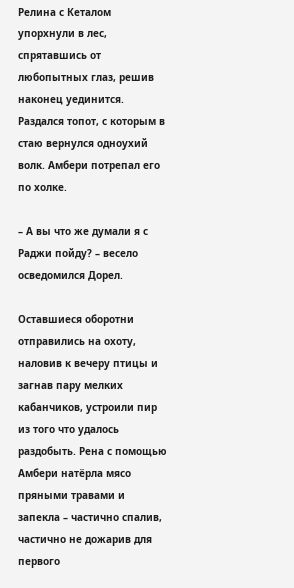Релина с Кеталом упорхнули в лес, спрятавшись от любопытных глаз, решив наконец уединится. Раздался топот, с которым в стаю вернулся одноухий волк. Амбери потрепал его по холке.

– А вы что же думали я с Раджи пойду? – весело осведомился Дорел.

Оставшиеся оборотни отправились на охоту, наловив к вечеру птицы и загнав пару мелких кабанчиков, устроили пир из того что удалось раздобыть. Рена с помощью Амбери натёрла мясо пряными травами и запекла – частично спалив, частично не дожарив для первого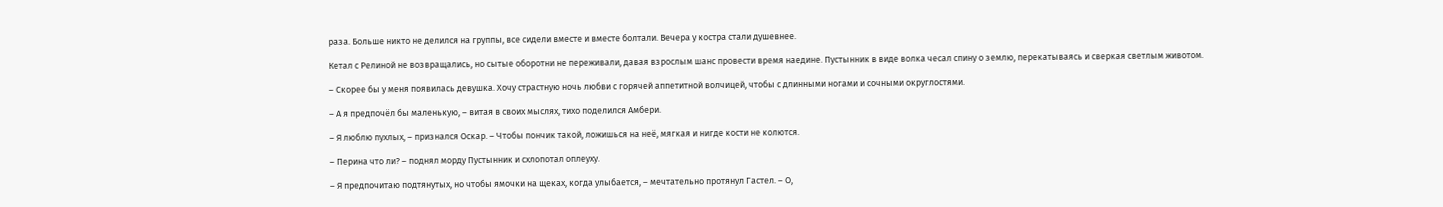раза. Больше никто не делился на группы, все сидели вместе и вместе болтали. Вечера у костра стали душевнее.

Кетал с Релиной не возвращались, но сытые оборотни не переживали, давая взрослым шанс провести время наедине. Пустынник в виде волка чесал спину о землю, перекатываясь и сверкая светлым животом.

– Скорее бы у меня появилась девушка. Хочу страстную ночь любви с горячей аппетитной волчицей, чтобы с длинными ногами и сочными округлостями.

– А я предпочёл бы маленькую, – витая в своих мыслях, тихо поделился Амбери.

– Я люблю пухлых, – признался Оскар. – Чтобы пончик такой, ложишься на неё, мягкая и нигде кости не колются.

– Перина что ли? – поднял морду Пустынник и схлопотал оплеуху.

– Я предпочитаю подтянутых, но чтобы ямочки на щеках, когда улыбается, – мечтательно протянул Гастел. – О,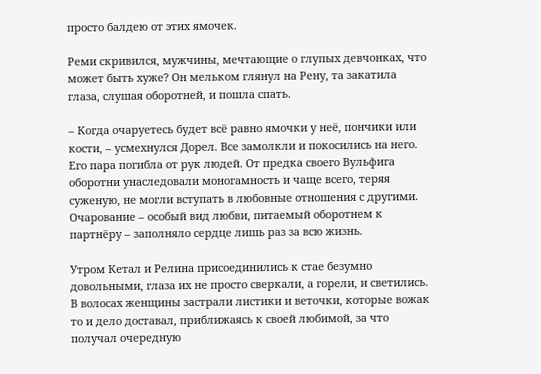просто балдею от этих ямочек.

Реми скривился, мужчины, мечтающие о глупых девчонках, что может быть хуже? Он мельком глянул на Рену, та закатила глаза, слушая оборотней, и пошла спать.

– Когда очаруетесь будет всё равно ямочки у неё, пончики или кости, – усмехнулся Дорел. Все замолкли и покосились на него. Его пара погибла от рук людей. От предка своего Вульфига оборотни унаследовали моногамность и чаще всего, теряя суженую, не могли вступать в любовные отношения с другими. Очарование – особый вид любви, питаемый оборотнем к партнёру – заполняло сердце лишь раз за всю жизнь.

Утром Кетал и Релина присоединились к стае безумно довольными, глаза их не просто сверкали, а горели, и светились. В волосах женщины застрали листики и веточки, которые вожак то и дело доставал, приближаясь к своей любимой, за что получал очередную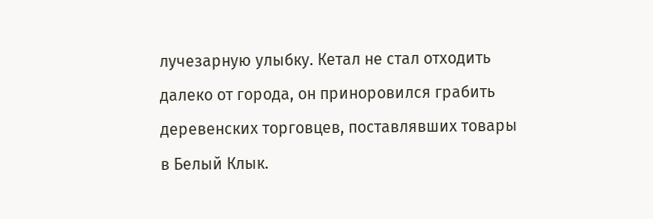лучезарную улыбку. Кетал не стал отходить далеко от города, он приноровился грабить деревенских торговцев, поставлявших товары в Белый Клык.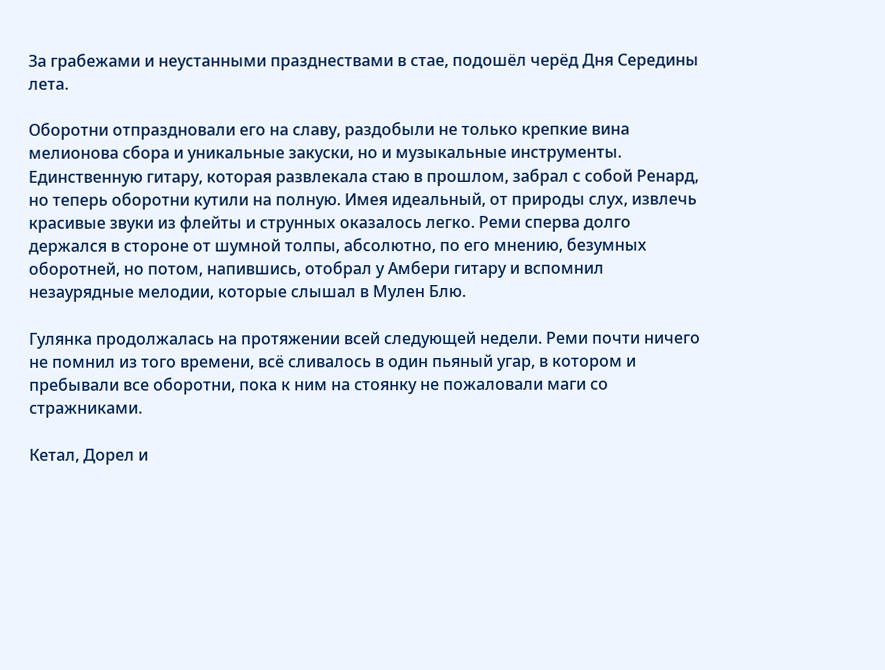За грабежами и неустанными празднествами в стае, подошёл черёд Дня Середины лета.

Оборотни отпраздновали его на славу, раздобыли не только крепкие вина мелионова сбора и уникальные закуски, но и музыкальные инструменты. Единственную гитару, которая развлекала стаю в прошлом, забрал с собой Ренард, но теперь оборотни кутили на полную. Имея идеальный, от природы слух, извлечь красивые звуки из флейты и струнных оказалось легко. Реми сперва долго держался в стороне от шумной толпы, абсолютно, по его мнению, безумных оборотней, но потом, напившись, отобрал у Амбери гитару и вспомнил незаурядные мелодии, которые слышал в Мулен Блю.

Гулянка продолжалась на протяжении всей следующей недели. Реми почти ничего не помнил из того времени, всё сливалось в один пьяный угар, в котором и пребывали все оборотни, пока к ним на стоянку не пожаловали маги со стражниками.

Кетал, Дорел и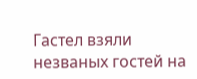Гастел взяли незваных гостей на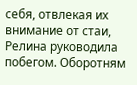себя, отвлекая их внимание от стаи, Релина руководила побегом. Оборотням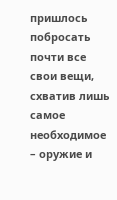пришлось побросать почти все свои вещи, схватив лишь самое необходимое – оружие и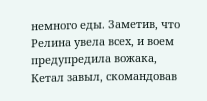немного еды. Заметив, что Релина увела всех, и воем предупредила вожака, Кетал завыл, скомандовав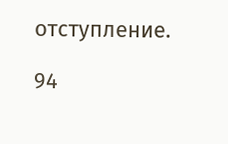отступление.

94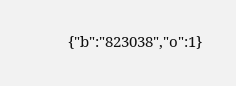{"b":"823038","o":1}